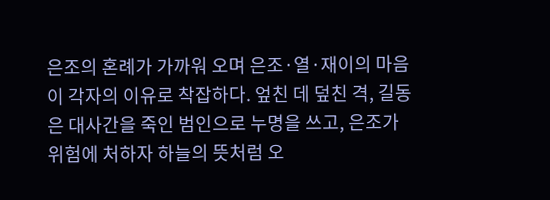은조의 혼례가 가까워 오며 은조·열·재이의 마음이 각자의 이유로 착잡하다. 엎친 데 덮친 격, 길동은 대사간을 죽인 범인으로 누명을 쓰고, 은조가 위험에 처하자 하늘의 뜻처럼 오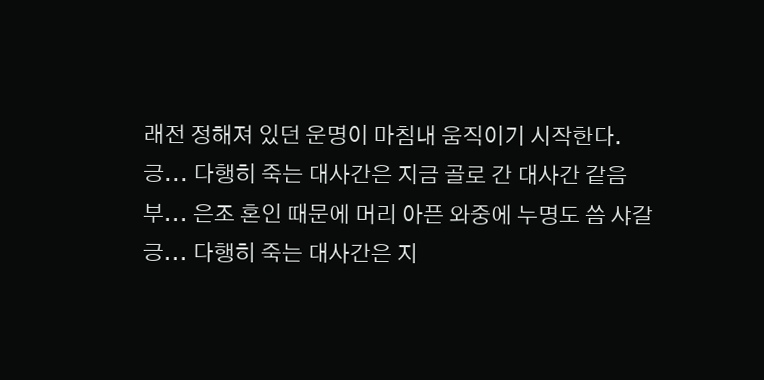래전 정해져 있던 운명이 마침내 움직이기 시작한다.
긍... 다행히 죽는 대사간은 지금 골로 간 대사간 같음
부... 은조 혼인 때문에 머리 아픈 와중에 누명도 씀 샤갈
긍... 다행히 죽는 대사간은 지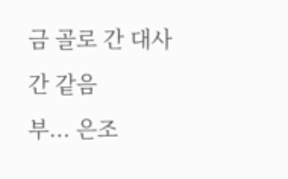금 골로 간 대사간 같음
부... 은조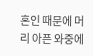혼인 때문에 머리 아픈 와중에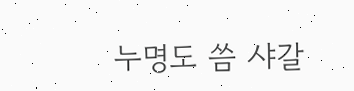누명도 씀 샤갈